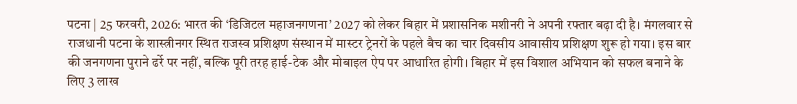पटना | 25 फरवरी, 2026: भारत की ‘डिजिटल महाजनगणना’ 2027 को लेकर बिहार में प्रशासनिक मशीनरी ने अपनी रफ्तार बढ़ा दी है। मंगलवार से राजधानी पटना के शास्त्रीनगर स्थित राजस्व प्रशिक्षण संस्थान में मास्टर ट्रेनरों के पहले बैच का चार दिवसीय आवासीय प्रशिक्षण शुरू हो गया। इस बार की जनगणना पुराने ढर्रे पर नहीं, बल्कि पूरी तरह हाई-टेक और मोबाइल ऐप पर आधारित होगी। बिहार में इस विशाल अभियान को सफल बनाने के लिए 3 लाख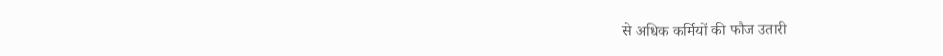से अधिक कर्मियों की फौज उतारी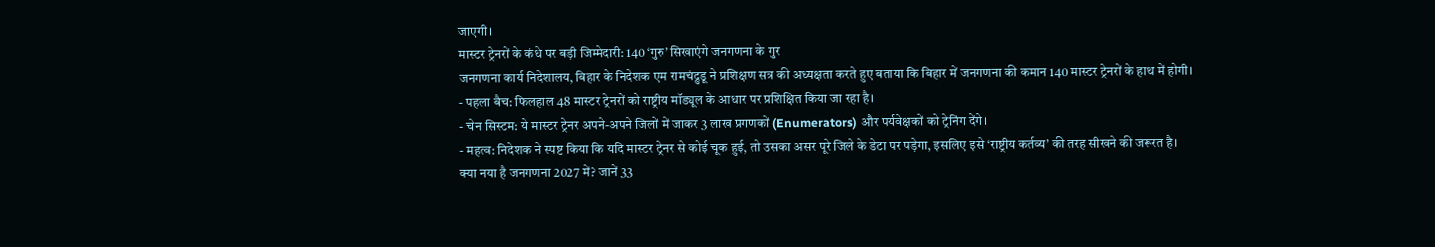जाएगी।
मास्टर ट्रेनरों के कंधे पर बड़ी जिम्मेदारी: 140 ‘गुरु’ सिखाएंगे जनगणना के गुर
जनगणना कार्य निदेशालय, बिहार के निदेशक एम रामचंद्रुडू ने प्रशिक्षण सत्र की अध्यक्षता करते हुए बताया कि बिहार में जनगणना की कमान 140 मास्टर ट्रेनरों के हाथ में होगी।
- पहला बैच: फिलहाल 48 मास्टर ट्रेनरों को राष्ट्रीय मॉड्यूल के आधार पर प्रशिक्षित किया जा रहा है।
- चेन सिस्टम: ये मास्टर ट्रेनर अपने-अपने जिलों में जाकर 3 लाख प्रगणकों (Enumerators) और पर्यवेक्षकों को ट्रेनिंग देंगे।
- महत्व: निदेशक ने स्पष्ट किया कि यदि मास्टर ट्रेनर से कोई चूक हुई, तो उसका असर पूरे जिले के डेटा पर पड़ेगा, इसलिए इसे ‘राष्ट्रीय कर्तव्य’ की तरह सीखने की जरूरत है।
क्या नया है जनगणना 2027 में? जानें 33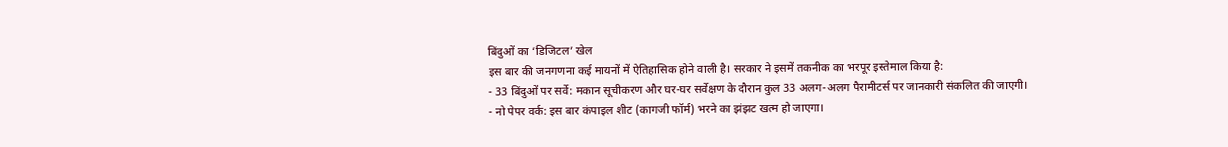बिंदुओं का ‘डिजिटल’ खेल
इस बार की जनगणना कई मायनों में ऐतिहासिक होने वाली है। सरकार ने इसमें तकनीक का भरपूर इस्तेमाल किया है:
- 33 बिंदुओं पर सर्वे: मकान सूचीकरण और घर-घर सर्वेक्षण के दौरान कुल 33 अलग-अलग पैरामीटर्स पर जानकारी संकलित की जाएगी।
- नो पेपर वर्क: इस बार कंपाइल शीट (कागजी फॉर्म) भरने का झंझट खत्म हो जाएगा।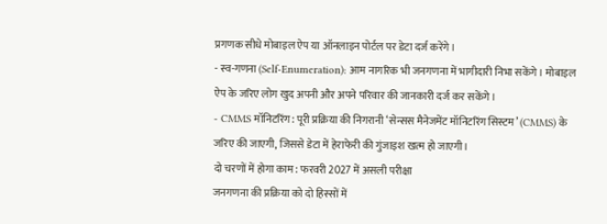प्रगणक सीधे मोबाइल ऐप या ऑनलाइन पोर्टल पर डेटा दर्ज करेंगे।
- स्व-गणना (Self-Enumeration): आम नागरिक भी जनगणना में भागीदारी निभा सकेंगे। मोबाइल ऐप के जरिए लोग खुद अपनी और अपने परिवार की जानकारी दर्ज कर सकेंगे।
- CMMS मॉनिटरिंग: पूरी प्रक्रिया की निगरानी ‘सेन्सस मैनेजमेंट मॉनिटरिंग सिस्टम’ (CMMS) के जरिए की जाएगी, जिससे डेटा में हेराफेरी की गुंजाइश खत्म हो जाएगी।
दो चरणों में होगा काम: फरवरी 2027 में असली परीक्षा
जनगणना की प्रक्रिया को दो हिस्सों में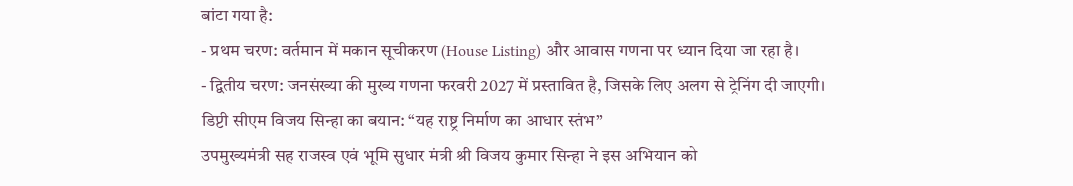बांटा गया है:
- प्रथम चरण: वर्तमान में मकान सूचीकरण (House Listing) और आवास गणना पर ध्यान दिया जा रहा है।
- द्वितीय चरण: जनसंख्या की मुख्य गणना फरवरी 2027 में प्रस्तावित है, जिसके लिए अलग से ट्रेनिंग दी जाएगी।
डिप्टी सीएम विजय सिन्हा का बयान: “यह राष्ट्र निर्माण का आधार स्तंभ”
उपमुख्यमंत्री सह राजस्व एवं भूमि सुधार मंत्री श्री विजय कुमार सिन्हा ने इस अभियान को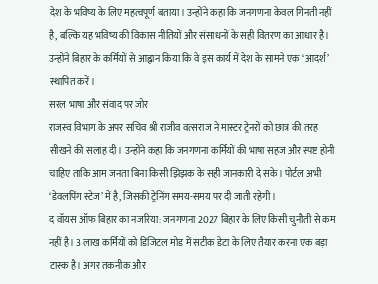देश के भविष्य के लिए महत्वपूर्ण बताया। उन्होंने कहा कि जनगणना केवल गिनती नहीं है, बल्कि यह भविष्य की विकास नीतियों और संसाधनों के सही वितरण का आधार है। उन्होंने बिहार के कर्मियों से आह्वान किया कि वे इस कार्य में देश के सामने एक ‘आदर्श’ स्थापित करें।
सरल भाषा और संवाद पर जोर
राजस्व विभाग के अपर सचिव श्री राजीव वत्सराज ने मास्टर ट्रेनरों को छात्र की तरह सीखने की सलाह दी। उन्होंने कहा कि जनगणना कर्मियों की भाषा सहज और स्पष्ट होनी चाहिए ताकि आम जनता बिना किसी झिझक के सही जानकारी दे सके। पोर्टल अभी ‘डेवलपिंग स्टेज’ में है, जिसकी ट्रेनिंग समय-समय पर दी जाती रहेगी।
द वॉयस ऑफ बिहार का नजरिया: जनगणना 2027 बिहार के लिए किसी चुनौती से कम नहीं है। 3 लाख कर्मियों को डिजिटल मोड में सटीक डेटा के लिए तैयार करना एक बड़ा टास्क है। अगर तकनीक और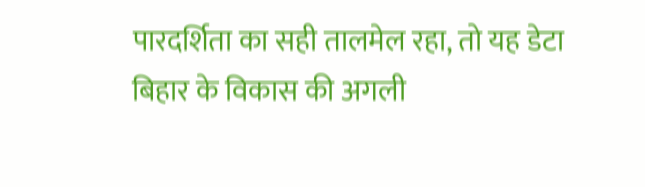पारदर्शिता का सही तालमेल रहा, तो यह डेटा बिहार के विकास की अगली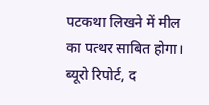पटकथा लिखने में मील का पत्थर साबित होगा।
ब्यूरो रिपोर्ट, द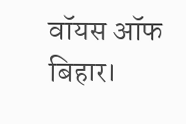वॉयस ऑफ बिहार।